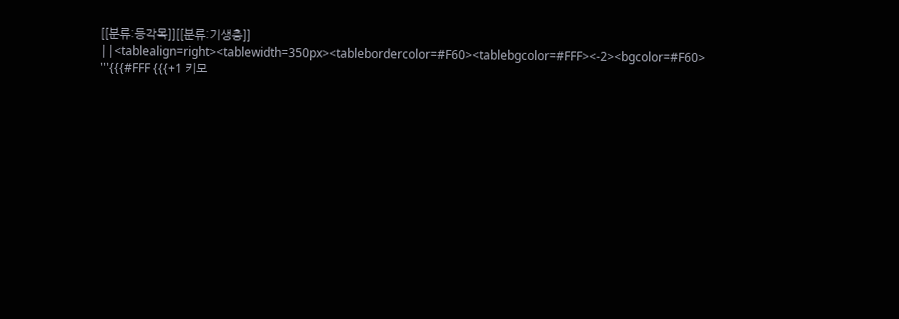[[분류:등각목]][[분류:기생충]] ||<tablealign=right><tablewidth=350px><tablebordercolor=#F60><tablebgcolor=#FFF><-2><bgcolor=#F60> '''{{{#FFF {{{+1 키모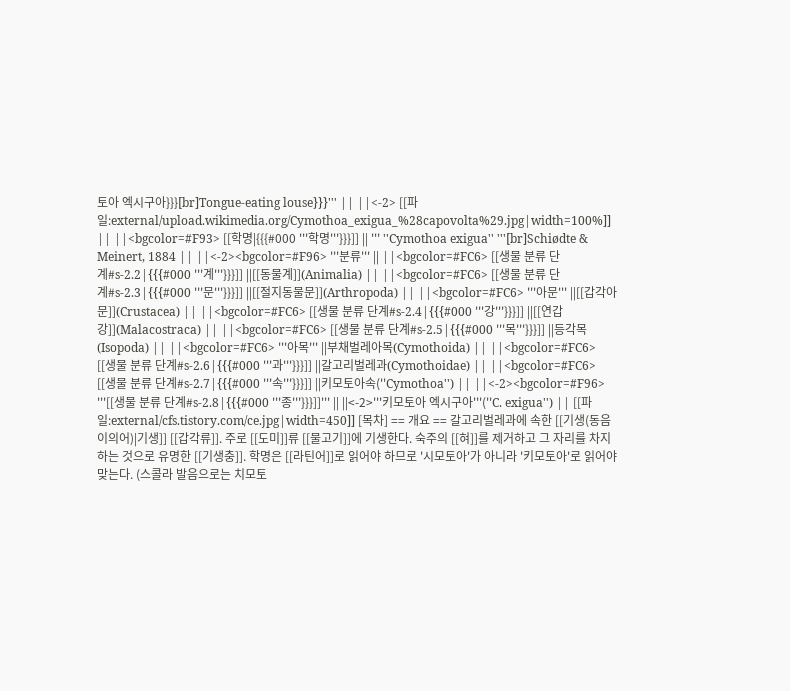토아 엑시구아}}}[br]Tongue-eating louse}}}''' || ||<-2> [[파일:external/upload.wikimedia.org/Cymothoa_exigua_%28capovolta%29.jpg|width=100%]] || ||<bgcolor=#F93> [[학명|{{{#000 '''학명'''}}}]] || ''' ''Cymothoa exigua'' '''[br]Schiødte & Meinert, 1884 || ||<-2><bgcolor=#F96> '''분류''' || ||<bgcolor=#FC6> [[생물 분류 단계#s-2.2|{{{#000 '''계'''}}}]] ||[[동물계]](Animalia) || ||<bgcolor=#FC6> [[생물 분류 단계#s-2.3|{{{#000 '''문'''}}}]] ||[[절지동물문]](Arthropoda) || ||<bgcolor=#FC6> '''아문''' ||[[갑각아문]](Crustacea) || ||<bgcolor=#FC6> [[생물 분류 단계#s-2.4|{{{#000 '''강'''}}}]] ||[[연갑강]](Malacostraca) || ||<bgcolor=#FC6> [[생물 분류 단계#s-2.5|{{{#000 '''목'''}}}]] ||등각목(Isopoda) || ||<bgcolor=#FC6> '''아목''' ||부채벌레아목(Cymothoida) || ||<bgcolor=#FC6> [[생물 분류 단계#s-2.6|{{{#000 '''과'''}}}]] ||갈고리벌레과(Cymothoidae) || ||<bgcolor=#FC6> [[생물 분류 단계#s-2.7|{{{#000 '''속'''}}}]] ||키모토아속(''Cymothoa'') || ||<-2><bgcolor=#F96> '''[[생물 분류 단계#s-2.8|{{{#000 '''종'''}}}]]''' || ||<-2>'''키모토아 엑시구아'''(''C. exigua'') || [[파일:external/cfs.tistory.com/ce.jpg|width=450]] [목차] == 개요 == 갈고리벌레과에 속한 [[기생(동음이의어)|기생]] [[갑각류]]. 주로 [[도미]]류 [[물고기]]에 기생한다. 숙주의 [[혀]]를 제거하고 그 자리를 차지하는 것으로 유명한 [[기생충]]. 학명은 [[라틴어]]로 읽어야 하므로 '시모토아'가 아니라 '키모토아'로 읽어야 맞는다. (스콜라 발음으로는 치모토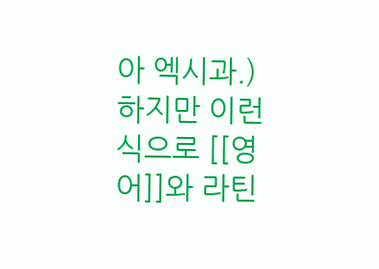아 엑시과.) 하지만 이런 식으로 [[영어]]와 라틴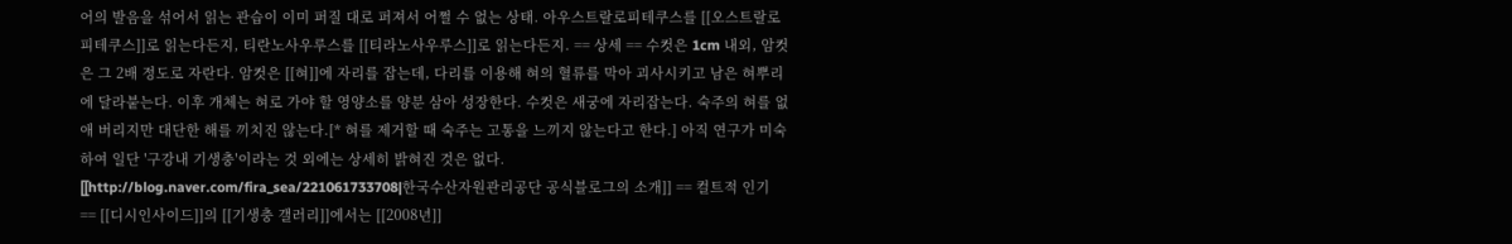어의 발음을 섞어서 읽는 관습이 이미 퍼질 대로 퍼져서 어쩔 수 없는 상태. 아우스트랄로피테쿠스를 [[오스트랄로피테쿠스]]로 읽는다든지, 티란노사우루스를 [[티라노사우루스]]로 읽는다든지. == 상세 == 수컷은 1cm 내외, 암컷은 그 2배 정도로 자란다. 암컷은 [[혀]]에 자리를 잡는데, 다리를 이용해 혀의 혈류를 막아 괴사시키고 남은 혀뿌리에 달라붙는다. 이후 개체는 혀로 가야 할 영양소를 양분 삼아 성장한다. 수컷은 새궁에 자리잡는다. 숙주의 혀를 없애 버리지만 대단한 해를 끼치진 않는다.[* 혀를 제거할 때 숙주는 고통을 느끼지 않는다고 한다.] 아직 연구가 미숙하여 일단 '구강내 기생충'이라는 것 외에는 상세히 밝혀진 것은 없다. [[http://blog.naver.com/fira_sea/221061733708|한국수산자원관리공단 공식블로그의 소개]] == 컬트적 인기 == [[디시인사이드]]의 [[기생충 갤러리]]에서는 [[2008년]]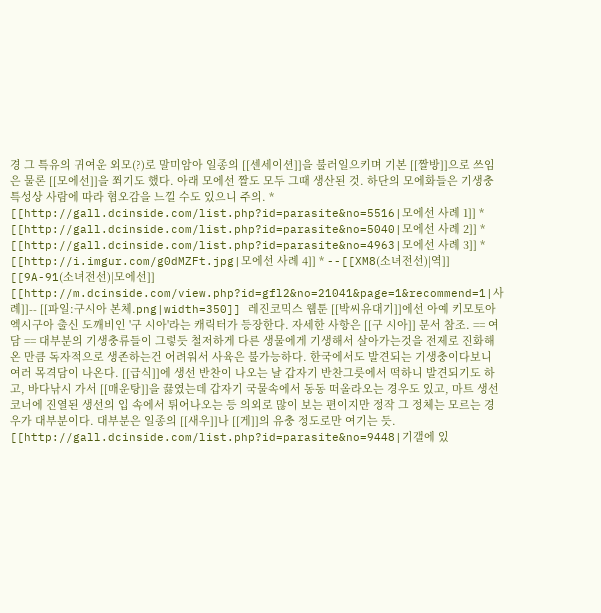경 그 특유의 귀여운 외모(?)로 말미암아 일종의 [[센세이션]]을 불러일으키며 기본 [[짤방]]으로 쓰임은 물론 [[모에선]]을 쬐기도 했다. 아래 모에선 짤도 모두 그때 생산된 것. 하단의 모에화들은 기생충 특성상 사람에 따라 혐오감을 느낄 수도 있으니 주의. * [[http://gall.dcinside.com/list.php?id=parasite&no=5516|모에선 사례 1]] * [[http://gall.dcinside.com/list.php?id=parasite&no=5040|모에선 사례 2]] * [[http://gall.dcinside.com/list.php?id=parasite&no=4963|모에선 사례 3]] * [[http://i.imgur.com/g0dMZFt.jpg|모에선 사례 4]] * --[[XM8(소녀전선)|역]] [[9A-91(소녀전선)|모에선]] [[http://m.dcinside.com/view.php?id=gfl2&no=21041&page=1&recommend=1|사례]]-- [[파일:구시아 본체.png|width=350]] 레진코믹스 웹툰 [[박씨유대기]]에선 아예 키모토아 엑시구아 출신 도깨비인 '구 시아'라는 캐릭터가 등장한다. 자세한 사항은 [[구 시아]] 문서 참조. == 여담 == 대부분의 기생충류들이 그렇듯 철저하게 다른 생물에게 기생해서 살아가는것을 전제로 진화해온 만큼 독자적으로 생존하는건 어려워서 사육은 불가능하다. 한국에서도 발견되는 기생충이다보니 여러 목격담이 나온다. [[급식]]에 생선 반찬이 나오는 날 갑자기 반찬그릇에서 떡하니 발견되기도 하고, 바다낚시 가서 [[매운탕]]을 끓였는데 갑자기 국물속에서 동동 떠올라오는 경우도 있고, 마트 생선코너에 진열된 생선의 입 속에서 튀어나오는 등 의외로 많이 보는 편이지만 정작 그 정체는 모르는 경우가 대부분이다. 대부분은 일종의 [[새우]]나 [[게]]의 유충 정도로만 여기는 듯. [[http://gall.dcinside.com/list.php?id=parasite&no=9448|기갤에 있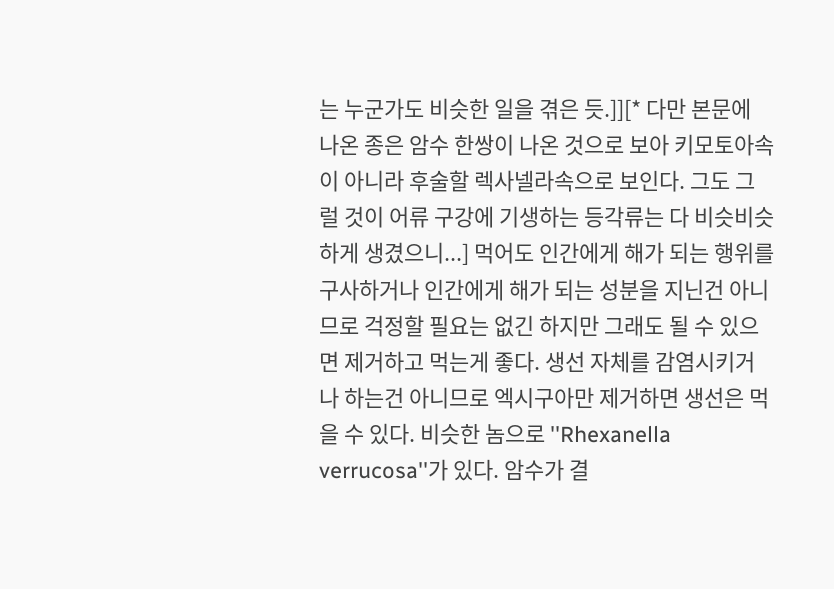는 누군가도 비슷한 일을 겪은 듯.]][* 다만 본문에 나온 종은 암수 한쌍이 나온 것으로 보아 키모토아속이 아니라 후술할 렉사넬라속으로 보인다. 그도 그럴 것이 어류 구강에 기생하는 등각류는 다 비슷비슷하게 생겼으니...] 먹어도 인간에게 해가 되는 행위를 구사하거나 인간에게 해가 되는 성분을 지닌건 아니므로 걱정할 필요는 없긴 하지만 그래도 될 수 있으면 제거하고 먹는게 좋다. 생선 자체를 감염시키거나 하는건 아니므로 엑시구아만 제거하면 생선은 먹을 수 있다. 비슷한 놈으로 ''Rhexanella verrucosa''가 있다. 암수가 결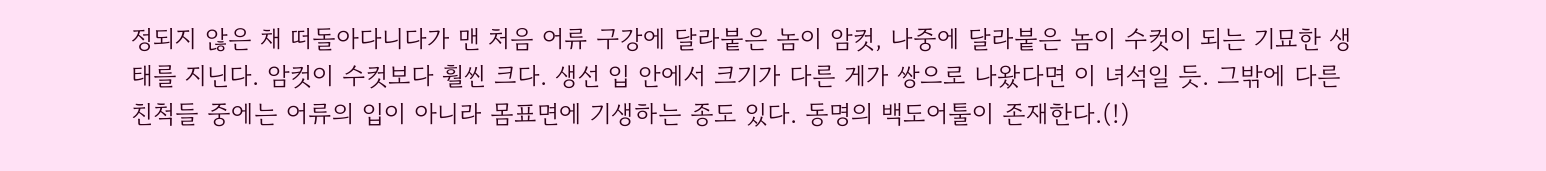정되지 않은 채 떠돌아다니다가 맨 처음 어류 구강에 달라붙은 놈이 암컷, 나중에 달라붙은 놈이 수컷이 되는 기묘한 생태를 지닌다. 암컷이 수컷보다 훨씬 크다. 생선 입 안에서 크기가 다른 게가 쌍으로 나왔다면 이 녀석일 듯. 그밖에 다른 친척들 중에는 어류의 입이 아니라 몸표면에 기생하는 종도 있다. 동명의 백도어툴이 존재한다.(!)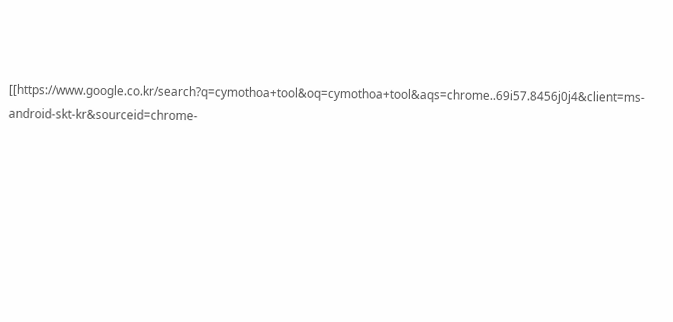[[https://www.google.co.kr/search?q=cymothoa+tool&oq=cymothoa+tool&aqs=chrome..69i57.8456j0j4&client=ms-android-skt-kr&sourceid=chrome-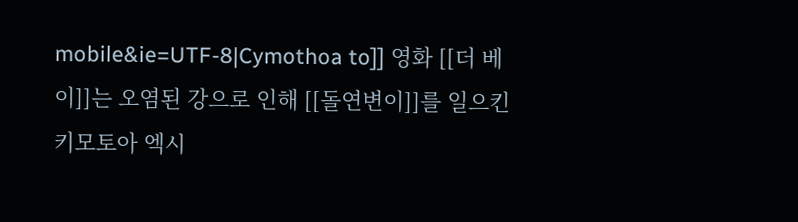mobile&ie=UTF-8|Cymothoa to]] 영화 [[더 베이]]는 오염된 강으로 인해 [[돌연변이]]를 일으킨 키모토아 엑시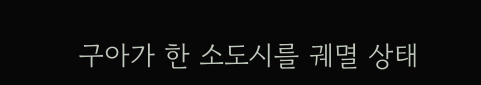구아가 한 소도시를 궤멸 상태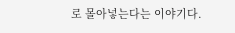로 몰아넣는다는 이야기다.